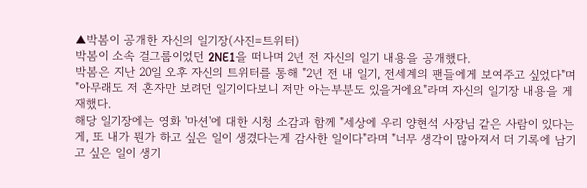▲박봄이 공개한 자신의 일기장(사진=트위터)
박봄이 소속 걸그룹이었던 2NE1을 떠나며 2년 전 자신의 일기 내용을 공개했다.
박봄은 지난 20일 오후 자신의 트위터를 통해 "2년 전 내 일기, 전세계의 팬들에게 보여주고 싶었다"며 "아무래도 저 혼자만 보려던 일기이다보니 저만 아는부분도 있을거에요"라며 자신의 일기장 내용을 게재했다.
해당 일기장에는 영화 '마션'에 대한 시청 소감과 함께 "세상에 우리 양현석 사장님 같은 사람이 있다는게, 또 내가 뭔가 하고 싶은 일이 생겼다는게 감사한 일이다"라며 "너무 생각이 많아져서 더 기록에 남기고 싶은 일이 생기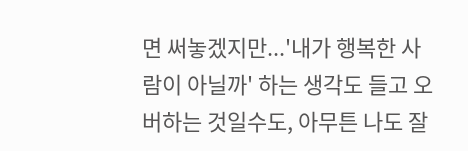면 써놓겠지만...'내가 행복한 사람이 아닐까' 하는 생각도 들고 오버하는 것일수도, 아무튼 나도 잘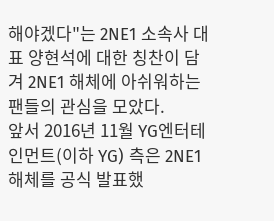해야겠다"는 2NE1 소속사 대표 양현석에 대한 칭찬이 담겨 2NE1 해체에 아쉬워하는 팬들의 관심을 모았다.
앞서 2016년 11월 YG엔터테인먼트(이하 YG) 측은 2NE1 해체를 공식 발표했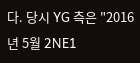다. 당시 YG 측은 "2016년 5월 2NE1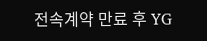전속계약 만료 후 YG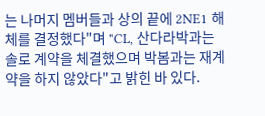는 나머지 멤버들과 상의 끝에 2NE1 해체를 결정했다"며 "CL, 산다라박과는 솔로 계약을 체결했으며 박봄과는 재계약을 하지 않았다"고 밝힌 바 있다.